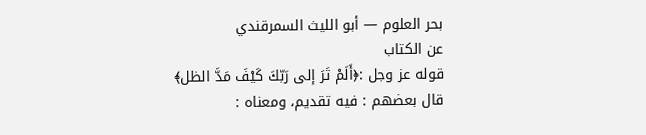بحر العلوم — أبو الليث السمرقندي
عن الكتاب
قوله عز وجل :﴿أَلَمْ تَرَ إلى رَبّكَ كَيْفَ مَدَّ الظل﴾ قال بعضهم : فيه تقديم، ومعناه :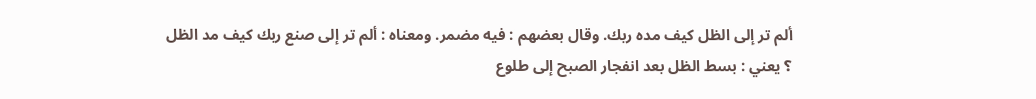ألم تر إلى الظل كيف مده ربك. وقال بعضهم : فيه مضمر. ومعناه : ألم تر إلى صنع ربك كيف مد الظل ؟ يعني : بسط الظل بعد انفجار الصبح إلى طلوع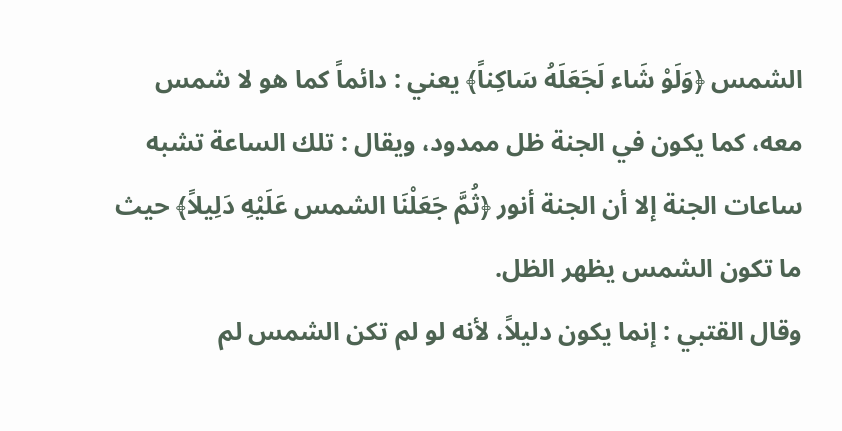الشمس ﴿وَلَوْ شَاء لَجَعَلَهُ سَاكِناً﴾ يعني : دائماً كما هو لا شمس معه، كما يكون في الجنة ظل ممدود، ويقال : تلك الساعة تشبه ساعات الجنة إلا أن الجنة أنور ﴿ثُمَّ جَعَلْنَا الشمس عَلَيْهِ دَلِيلاً﴾ حيث ما تكون الشمس يظهر الظل.
وقال القتبي : إنما يكون دليلاً، لأنه لو لم تكن الشمس لم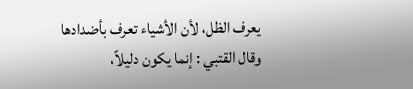يعرف الظل، لأن الأشياء تعرف بأضدادها
وقال القتبي : إنما يكون دليلاً،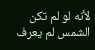لأنه لو لم تكن الشمس لم يعرف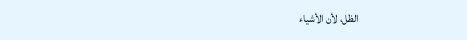الظل، لأن الأشياء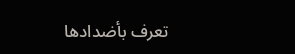تعرف بأضدادها